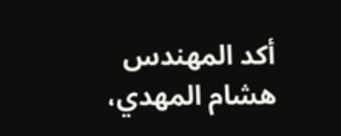أكد المهندس هشام المهدي،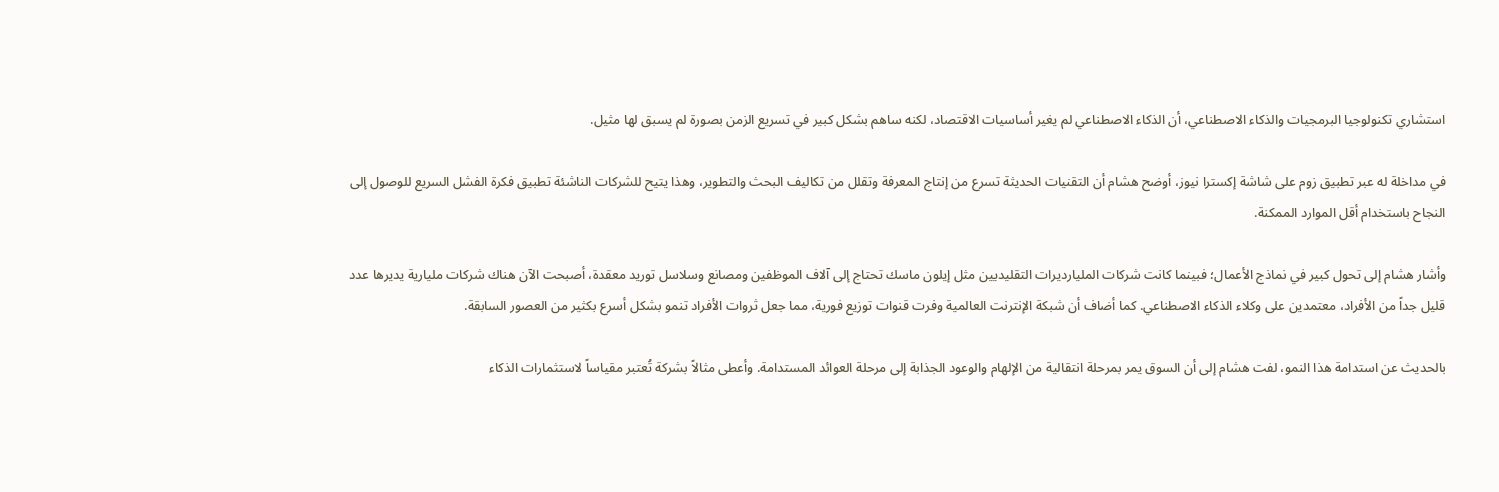استشاري تكنولوجيا البرمجيات والذكاء الاصطناعي، أن الذكاء الاصطناعي لم يغير أساسيات الاقتصاد، لكنه ساهم بشكل كبير في تسريع الزمن بصورة لم يسبق لها مثيل.

في مداخلة له عبر تطبيق زوم على شاشة إكسترا نيوز، أوضح هشام أن التقنيات الحديثة تسرع من إنتاج المعرفة وتقلل من تكاليف البحث والتطوير، وهذا يتيح للشركات الناشئة تطبيق فكرة الفشل السريع للوصول إلى النجاح باستخدام أقل الموارد الممكنة.

وأشار هشام إلى تحول كبير في نماذج الأعمال؛ فبينما كانت شركات المليارديرات التقليديين مثل إيلون ماسك تحتاج إلى آلاف الموظفين ومصانع وسلاسل توريد معقدة، أصبحت الآن هناك شركات مليارية يديرها عدد قليل جداً من الأفراد، معتمدين على وكلاء الذكاء الاصطناعي. كما أضاف أن شبكة الإنترنت العالمية وفرت قنوات توزيع فورية، مما جعل ثروات الأفراد تنمو بشكل أسرع بكثير من العصور السابقة.

بالحديث عن استدامة هذا النمو، لفت هشام إلى أن السوق يمر بمرحلة انتقالية من الإلهام والوعود الجذابة إلى مرحلة العوائد المستدامة. وأعطى مثالاً بشركة تُعتبر مقياساً لاستثمارات الذكاء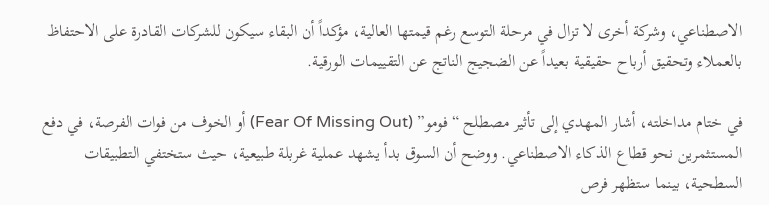الاصطناعي، وشركة أخرى لا تزال في مرحلة التوسع رغم قيمتها العالية، مؤكداً أن البقاء سيكون للشركات القادرة على الاحتفاظ بالعملاء وتحقيق أرباح حقيقية بعيداً عن الضجيج الناتج عن التقييمات الورقية.

في ختام مداخلته، أشار المهدي إلى تأثير مصطلح “فومو” (Fear Of Missing Out) أو الخوف من فوات الفرصة، في دفع المستثمرين نحو قطاع الذكاء الاصطناعي. ووضح أن السوق بدأ يشهد عملية غربلة طبيعية، حيث ستختفي التطبيقات السطحية، بينما ستظهر فرص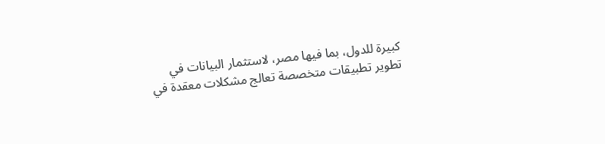كبيرة للدول، بما فيها مصر، لاستثمار البيانات في تطوير تطبيقات متخصصة تعالج مشكلات معقدة في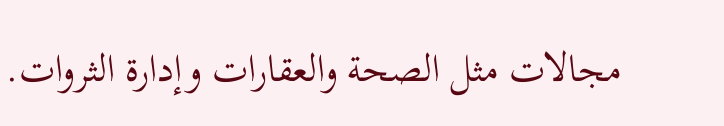مجالات مثل الصحة والعقارات وإدارة الثروات.